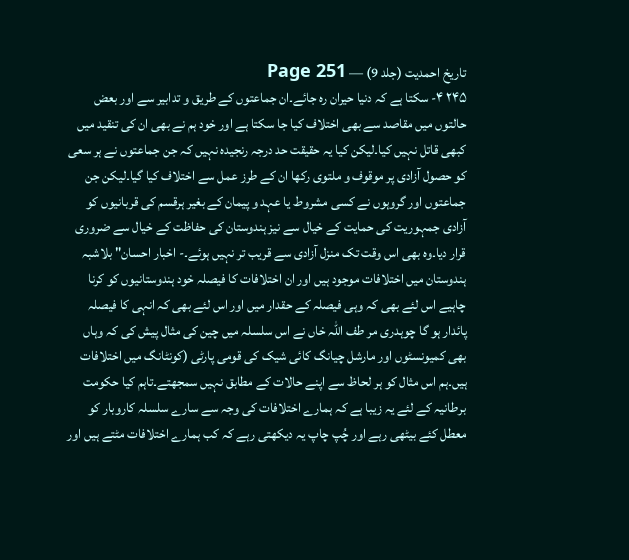تاریخ احمدیت (جلد 9) — Page 251
۲۴۵ ۴- سکتا ہے کہ دنیا حیران رہ جائے۔ان جماعتوں کے طریق و تدابیر سے اور بعض حالتوں میں مقاصد سے بھی اختلاف کیا جا سکتا ہے اور خود ہم نے بھی ان کی تنقید میں کبھی قاتل نہیں کیا۔لیکن کیا یہ حقیقت حد درجہ رنجیدہ نہیں کہ جن جماعتوں نے ہر سعی کو حصول آزادی پر موقوف و ملتوی رکھا ان کے طرز عمل سے اختلاف کیا گیا۔لیکن جن جماعتوں اور گروہوں نے کسی مشروط یا عہد و پیمان کے بغیر ہرقسم کی قربانیوں کو آزادی جمہوریت کی حمایت کے خیال سے نیز ہندوستان کی حفاظت کے خیال سے ضروری قرار دیا۔وہ بھی اس وقت تک منزل آزادی سے قریب تر نہیں ہوئے۔- اخبار احسان" بلاشبہ ہندوستان میں اختلافات موجود ہیں اور ان اختلافات کا فیصلہ خود ہندوستانیوں کو کرنا چاہیے اس لئے بھی کہ وہی فیصلہ کے حقدار میں اور اس لئے بھی کہ انہی کا فیصلہ پائدار ہو گا چوہدری مر طف اللہ خاں نے اس سلسلہ میں چین کی مثال پیش کی کہ وہاں بھی کمیونسٹوں اور مارشل چیانگ کائی شیک کی قومی پارٹی (کونٹانگ میں اختلافات ہیں۔ہم اس مثال کو ہر لحاظ سے اپنے حالات کے مطابق نہیں سمجھتے۔تاہم کیا حکومت برطانیہ کے لئے یہ زیبا ہے کہ ہمارے اختلافات کی وجہ سے سارے سلسلہ کاروبار کو معطل کئے بیٹھی رہے اور چُپ چاپ یہ دیکھتی رہے کہ کب ہمارے اختلافات مٹتے ہیں اور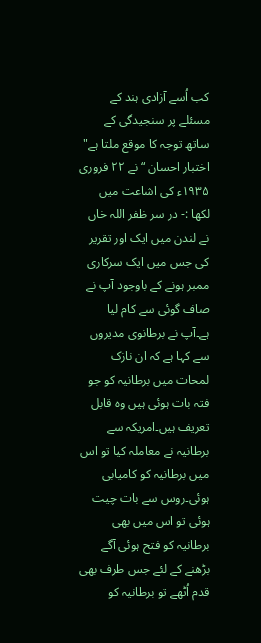کب اُسے آزادی ہند کے مسئلے پر سنجیدگی کے ساتھ توجہ کا موقع ملتا ہے" اختبار احسان “ نے ۲۲ فروری ۱۹۳۵ء کی اشاعت میں لکھا :- در سر ظفر اللہ خاں نے لندن میں ایک اور تقریر کی جس میں ایک سرکاری ممبر ہونے کے باوجود آپ نے صاف گوئی سے کام لیا ہے۔آپ نے برطانوی مدیروں سے کہا ہے کہ ان نازک لمحات میں برطانیہ کو جو فتہ بات ہوئی ہیں وہ قابل تعریف ہیں۔امریکہ سے برطانیہ نے معاملہ کیا تو اس میں برطانیہ کو کامیابی ہوئی۔روس سے بات چیت ہوئی تو اس میں بھی برطانیہ کو فتح ہوئی آگے بڑھنے کے لئے جس طرف بھی قدم اُٹھے تو برطانیہ کو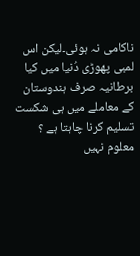ناکامی نہ ہوئی۔لیکن اس لمبی پھوڑی دُنیا میں کیا برطانیہ صرف ہندوستان کے معاملے میں ہی شکست تسلیم کرنا چاہتا ہے ؟ معلوم نہیں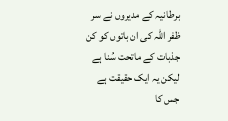برطانیہ کے مدیروں نے سر ظفر اللہ کی ان باتوں کو کن جذبات کے ماتحت سُنا ہے لیکن یہ ایک حقیقت ہے جس کا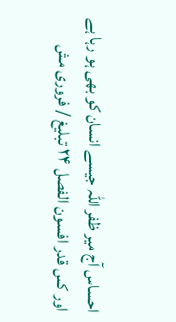احساس آج میر ظفر اللہ جیسے انسان کو بھی ہو رہا ہے اور کس قدر افسون الفصل ۲۴ تبلیغ / فروری مش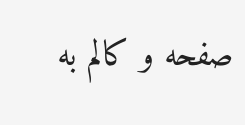صفحه و کالم به